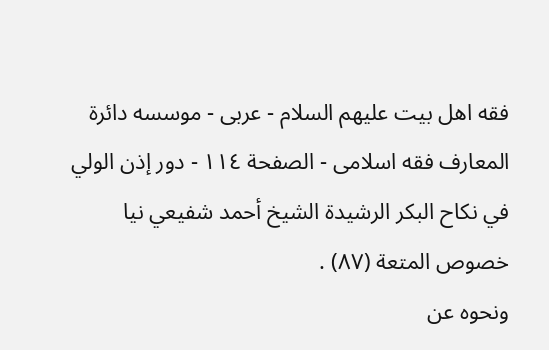فقه اهل بیت علیهم السلام - عربی - موسسه دائرة المعارف فقه اسلامی - الصفحة ١١٤ - دور إذن الولي في نكاح البكر الرشيدة الشيخ أحمد شفيعي نيا
خصوص المتعة (٨٧) .
ونحوه عن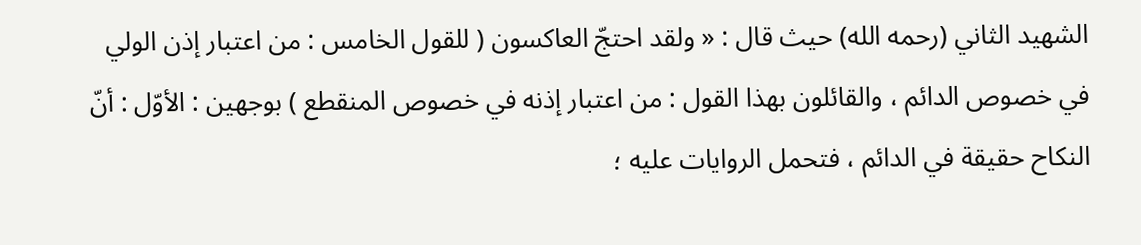الشهيد الثاني (رحمه الله) حيث قال : « ولقد احتجّ العاكسون ( للقول الخامس : من اعتبار إذن الولي في خصوص الدائم ، والقائلون بهذا القول : من اعتبار إذنه في خصوص المنقطع ) بوجهين : الأوّل : أنّ النكاح حقيقة في الدائم ، فتحمل الروايات عليه ؛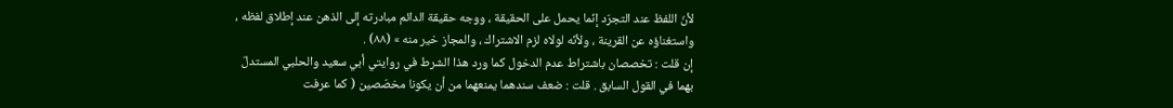لأنّ اللفظ عند التجرّد إنّما يحمل على الحقيقة ، ووجه حقيقة الدائم مبادرته إلى الذهن عند إطلاق لفظه ، واستغناؤه عن القرينة ، ولأنّه لولاه لزم الاشتراك ، والمجاز خير منه » (٨٨) .
إن قلت : تخصصان باشتراط عدم الدخول كما ورد هذا الشرط في روايتي أبي سعيد والحلبي المستدلّ بهما في القول السابق . قلت : ضعف سندهما يمنعهما من أن يكونا مخصّصين ( كما عرفت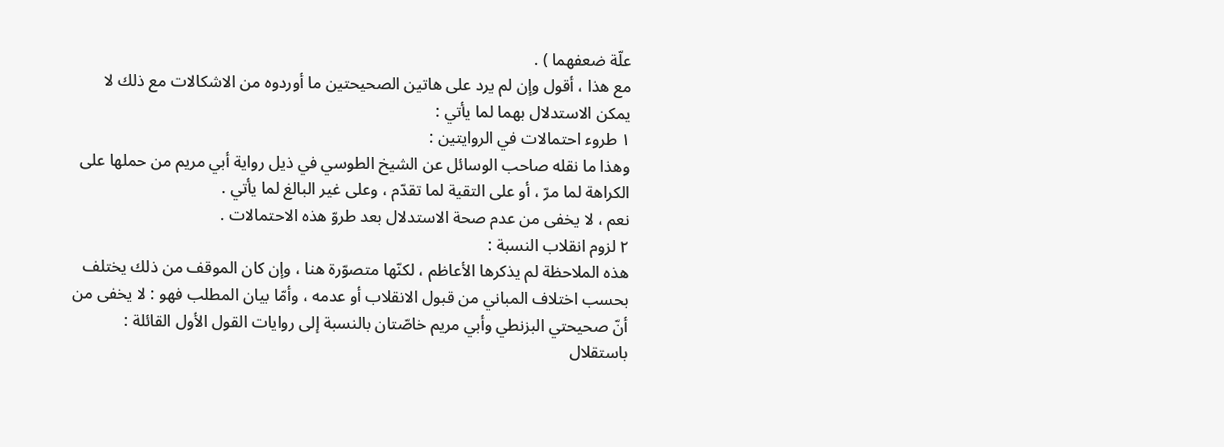علّة ضعفهما ) .
مع هذا ، أقول وإن لم يرد على هاتين الصحيحتين ما أوردوه من الاشكالات مع ذلك لا يمكن الاستدلال بهما لما يأتي :
١ طروء احتمالات في الروايتين :
وهذا ما نقله صاحب الوسائل عن الشيخ الطوسي في ذيل رواية أبي مريم من حملها على الكراهة لما مرّ ، أو على التقية لما تقدّم ، وعلى غير البالغ لما يأتي .
نعم ، لا يخفى من عدم صحة الاستدلال بعد طروّ هذه الاحتمالات .
٢ لزوم انقلاب النسبة :
هذه الملاحظة لم يذكرها الأعاظم ، لكنّها متصوّرة هنا ، وإن كان الموقف من ذلك يختلف بحسب اختلاف المباني من قبول الانقلاب أو عدمه ، وأمّا بيان المطلب فهو : لا يخفى من أنّ صحيحتي البزنطي وأبي مريم خاصّتان بالنسبة إلى روايات القول الأول القائلة : باستقلال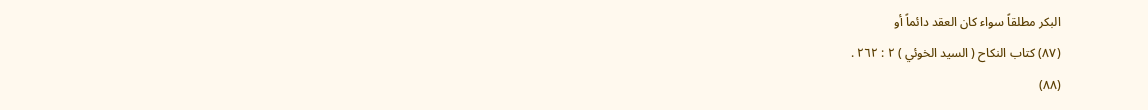البكر مطلقاً سواء كان العقد دائماً أو
(٨٧) كتاب النكاح ( السيد الخوئي ) ٢ : ٢٦٢ .
(٨٨)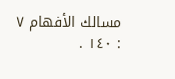مسالك الأفهام ٧ : ١٤٠ .